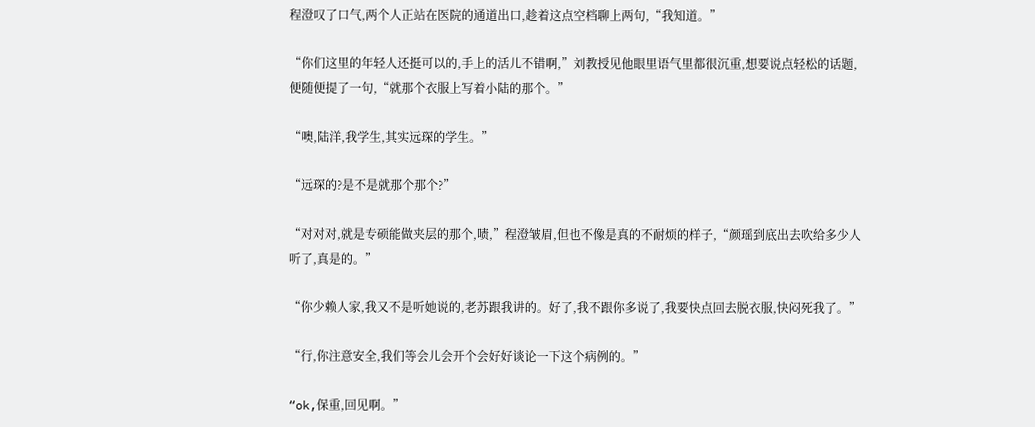程澄叹了口气,两个人正站在医院的通道出口,趁着这点空档聊上两句,“我知道。”

“你们这里的年轻人还挺可以的,手上的活儿不错啊,”刘教授见他眼里语气里都很沉重,想要说点轻松的话题,便随便提了一句,“就那个衣服上写着小陆的那个。”

“噢,陆洋,我学生,其实远琛的学生。”

“远琛的?是不是就那个那个?”

“对对对,就是专硕能做夹层的那个,啧,”程澄皱眉,但也不像是真的不耐烦的样子,“颜瑶到底出去吹给多少人听了,真是的。”

“你少赖人家,我又不是听她说的,老苏跟我讲的。好了,我不跟你多说了,我要快点回去脱衣服,快闷死我了。”

“行,你注意安全,我们等会儿会开个会好好谈论一下这个病例的。”

“ok,保重,回见啊。”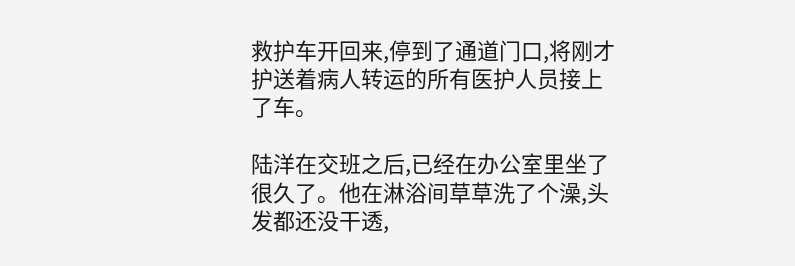救护车开回来,停到了通道门口,将刚才护送着病人转运的所有医护人员接上了车。

陆洋在交班之后,已经在办公室里坐了很久了。他在淋浴间草草洗了个澡,头发都还没干透,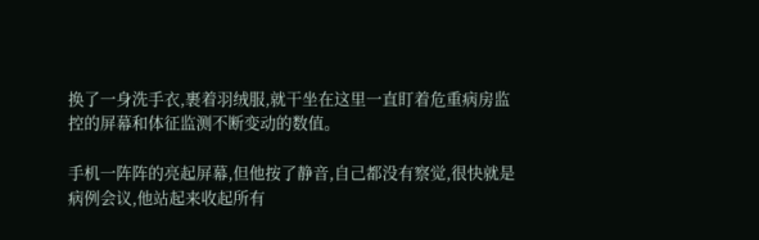换了一身洗手衣,裹着羽绒服,就干坐在这里一直盯着危重病房监控的屏幕和体征监测不断变动的数值。

手机一阵阵的亮起屏幕,但他按了静音,自己都没有察觉,很快就是病例会议,他站起来收起所有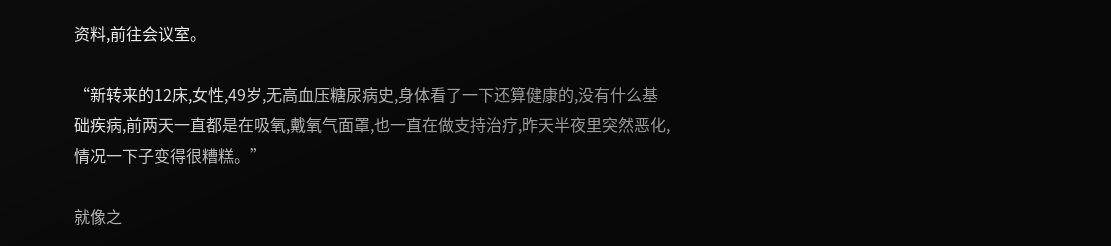资料,前往会议室。

“新转来的12床,女性,49岁,无高血压糖尿病史,身体看了一下还算健康的,没有什么基础疾病,前两天一直都是在吸氧,戴氧气面罩,也一直在做支持治疗,昨天半夜里突然恶化,情况一下子变得很糟糕。”

就像之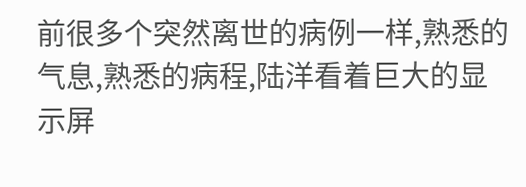前很多个突然离世的病例一样,熟悉的气息,熟悉的病程,陆洋看着巨大的显示屏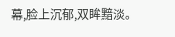幕,脸上沉郁,双眸黯淡。